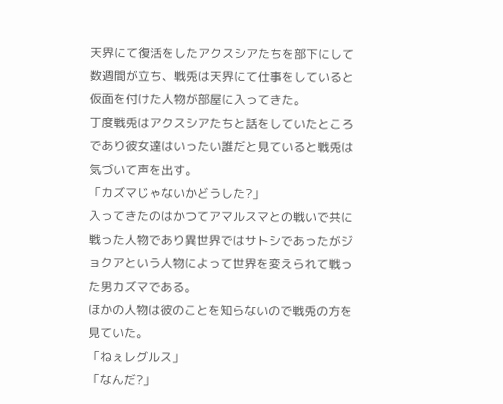天界にて復活をしたアクスシアたちを部下にして数週間が立ち、戦兎は天界にて仕事をしていると仮面を付けた人物が部屋に入ってきた。
丁度戦兎はアクスシアたちと話をしていたところであり彼女達はいったい誰だと見ていると戦兎は気づいて声を出す。
「カズマじゃないかどうした?」
入ってきたのはかつてアマルスマとの戦いで共に戦った人物であり異世界ではサトシであったがジョクアという人物によって世界を変えられて戦った男カズマである。
ほかの人物は彼のことを知らないので戦兎の方を見ていた。
「ねぇレグルス」
「なんだ?」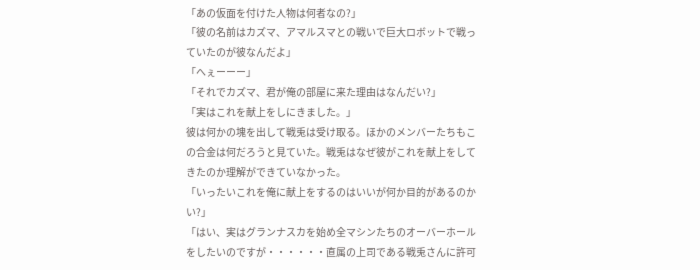「あの仮面を付けた人物は何者なの?」
「彼の名前はカズマ、アマルスマとの戦いで巨大ロボットで戦っていたのが彼なんだよ」
「へぇーーー」
「それでカズマ、君が俺の部屋に来た理由はなんだい?」
「実はこれを献上をしにきました。」
彼は何かの塊を出して戦兎は受け取る。ほかのメンバーたちもこの合金は何だろうと見ていた。戦兎はなぜ彼がこれを献上をしてきたのか理解ができていなかった。
「いったいこれを俺に献上をするのはいいが何か目的があるのかい?」
「はい、実はグランナスカを始め全マシンたちのオーバーホールをしたいのですが・・・・・・直属の上司である戦兎さんに許可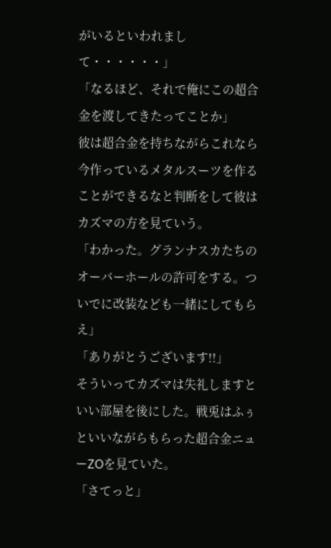がいるといわれまして・・・・・・」
「なるほど、それで俺にこの超合金を渡してきたってことか」
彼は超合金を持ちながらこれなら今作っているメタルスーツを作ることができるなと判断をして彼はカズマの方を見ていう。
「わかった。グランナスカたちのオーバーホールの許可をする。ついでに改装なども一緒にしてもらえ」
「ありがとうございます!!」
そういってカズマは失礼しますといい部屋を後にした。戦兎はふぅといいながらもらった超合金ニューZOを見ていた。
「さてっと」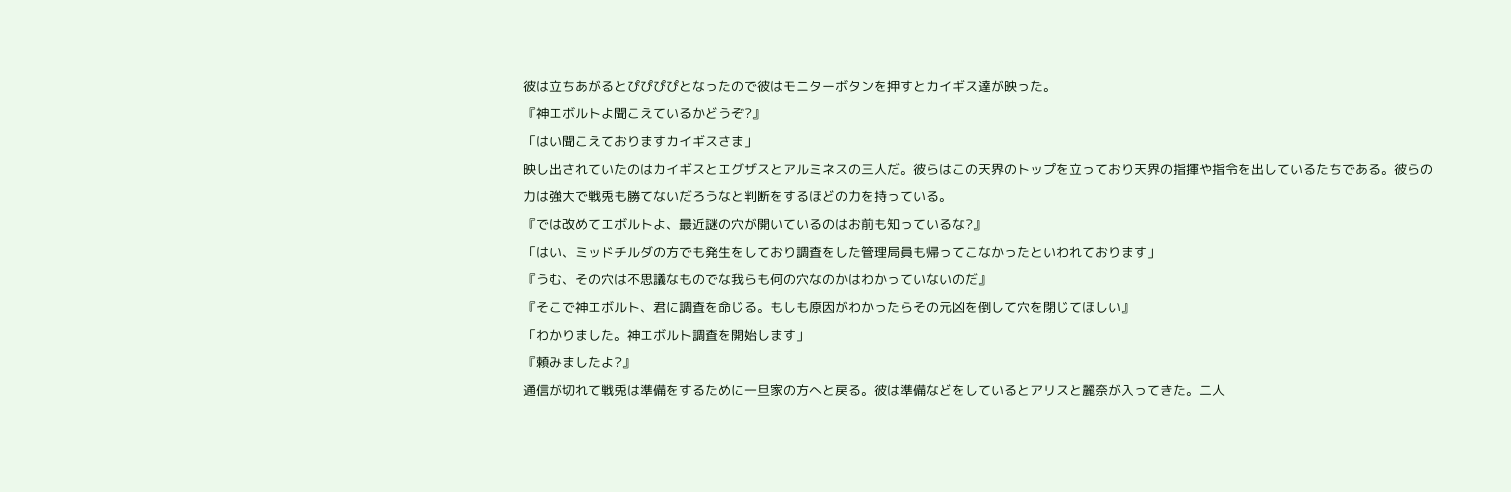彼は立ちあがるとぴぴぴぴとなったので彼はモニターボタンを押すとカイギス達が映った。
『神エボルトよ聞こえているかどうぞ?』
「はい聞こえておりますカイギスさま」
映し出されていたのはカイギスとエグザスとアルミネスの三人だ。彼らはこの天界のトップを立っており天界の指揮や指令を出しているたちである。彼らの力は強大で戦兎も勝てないだろうなと判断をするほどの力を持っている。
『では改めてエボルトよ、最近謎の穴が開いているのはお前も知っているな?』
「はい、ミッドチルダの方でも発生をしており調査をした管理局員も帰ってこなかったといわれております」
『うむ、その穴は不思議なものでな我らも何の穴なのかはわかっていないのだ』
『そこで神エボルト、君に調査を命じる。もしも原因がわかったらその元凶を倒して穴を閉じてほしい』
「わかりました。神エボルト調査を開始します」
『頼みましたよ?』
通信が切れて戦兎は準備をするために一旦家の方へと戻る。彼は準備などをしているとアリスと麗奈が入ってきた。二人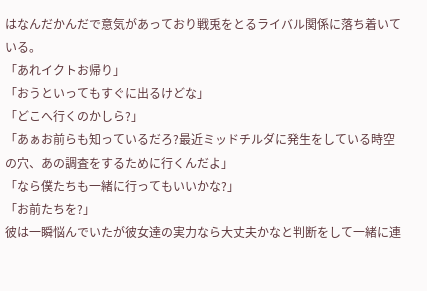はなんだかんだで意気があっており戦兎をとるライバル関係に落ち着いている。
「あれイクトお帰り」
「おうといってもすぐに出るけどな」
「どこへ行くのかしら?」
「あぁお前らも知っているだろ?最近ミッドチルダに発生をしている時空の穴、あの調査をするために行くんだよ」
「なら僕たちも一緒に行ってもいいかな?」
「お前たちを?」
彼は一瞬悩んでいたが彼女達の実力なら大丈夫かなと判断をして一緒に連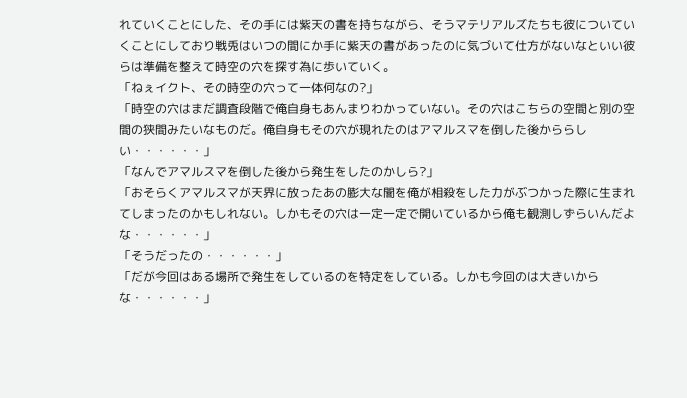れていくことにした、その手には紫天の書を持ちながら、そうマテリアルズたちも彼についていくことにしており戦兎はいつの間にか手に紫天の書があったのに気づいて仕方がないなといい彼らは準備を整えて時空の穴を探す為に歩いていく。
「ねぇイクト、その時空の穴って一体何なの?」
「時空の穴はまだ調査段階で俺自身もあんまりわかっていない。その穴はこちらの空間と別の空間の狭間みたいなものだ。俺自身もその穴が現れたのはアマルスマを倒した後かららしい・・・・・・」
「なんでアマルスマを倒した後から発生をしたのかしら?」
「おそらくアマルスマが天界に放ったあの膨大な闇を俺が相殺をした力がぶつかった際に生まれてしまったのかもしれない。しかもその穴は一定一定で開いているから俺も観測しずらいんだよな・・・・・・」
「そうだったの・・・・・・」
「だが今回はある場所で発生をしているのを特定をしている。しかも今回のは大きいからな・・・・・・」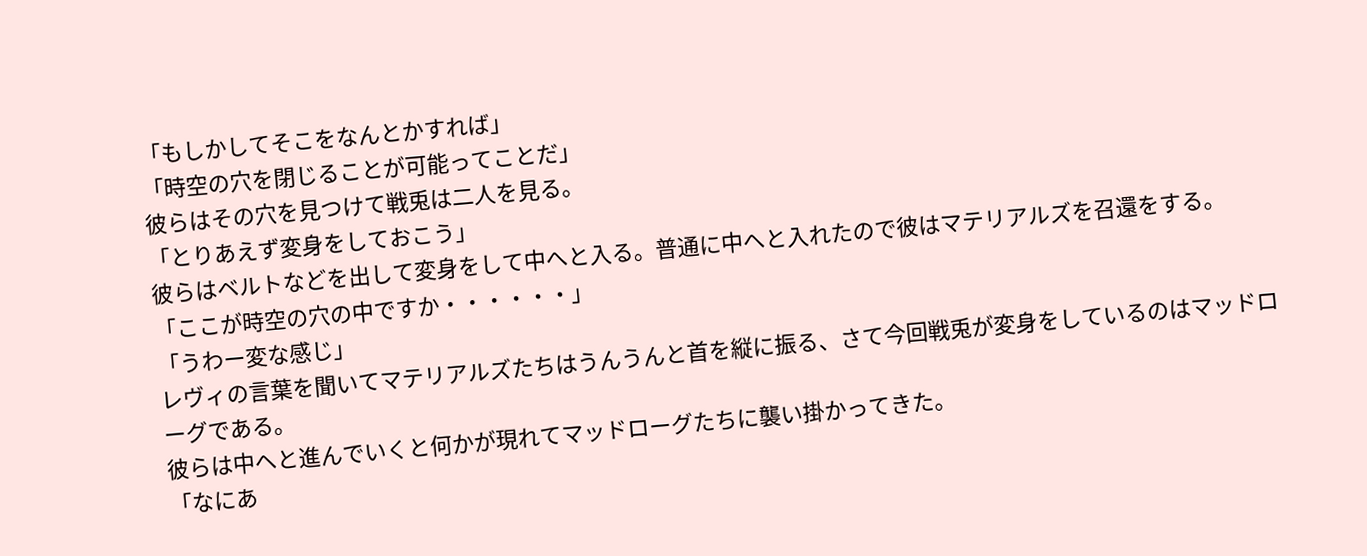「もしかしてそこをなんとかすれば」
「時空の穴を閉じることが可能ってことだ」
彼らはその穴を見つけて戦兎は二人を見る。
「とりあえず変身をしておこう」
彼らはベルトなどを出して変身をして中へと入る。普通に中へと入れたので彼はマテリアルズを召還をする。
「ここが時空の穴の中ですか・・・・・・」
「うわー変な感じ」
レヴィの言葉を聞いてマテリアルズたちはうんうんと首を縦に振る、さて今回戦兎が変身をしているのはマッドローグである。
彼らは中へと進んでいくと何かが現れてマッドローグたちに襲い掛かってきた。
「なにあ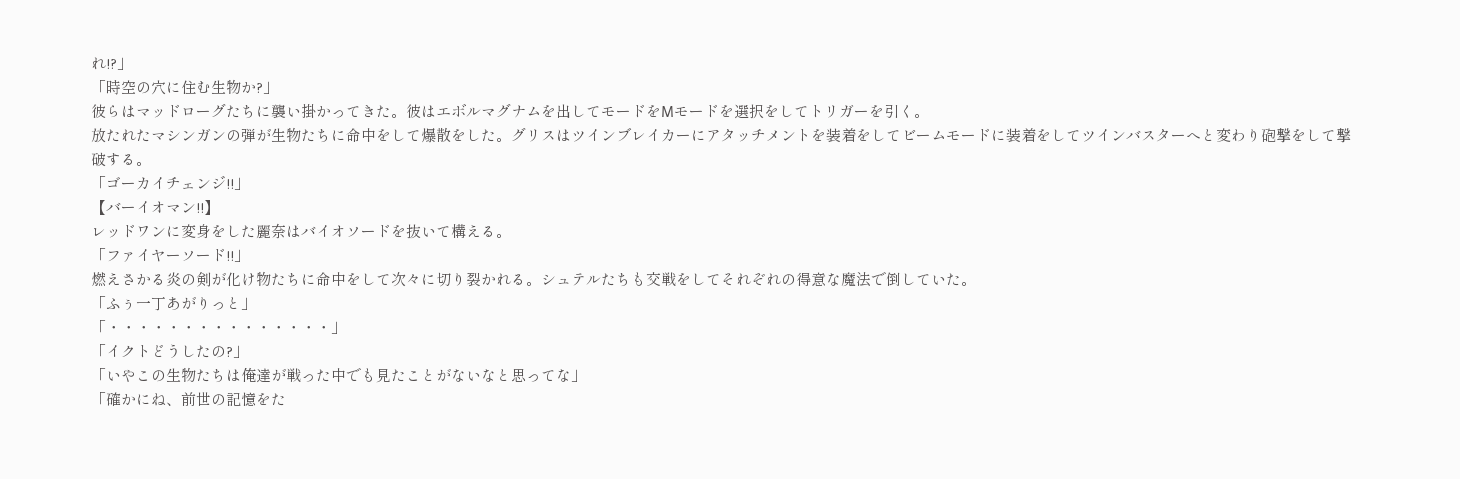れ!?」
「時空の穴に住む生物か?」
彼らはマッドローグたちに襲い掛かってきた。彼はエボルマグナムを出してモードをMモードを選択をしてトリガーを引く。
放たれたマシンガンの弾が生物たちに命中をして爆散をした。グリスはツインブレイカーにアタッチメントを装着をしてビームモードに装着をしてツインバスターへと変わり砲撃をして撃破する。
「ゴーカイチェンジ!!」
【バーイオマン!!】
レッドワンに変身をした麗奈はバイオソードを抜いて構える。
「ファイヤーソード!!」
燃えさかる炎の剣が化け物たちに命中をして次々に切り裂かれる。シュテルたちも交戦をしてそれぞれの得意な魔法で倒していた。
「ふぅ一丁あがりっと」
「・・・・・・・・・・・・・・・」
「イクトどうしたの?」
「いやこの生物たちは俺達が戦った中でも見たことがないなと思ってな」
「確かにね、前世の記憶をた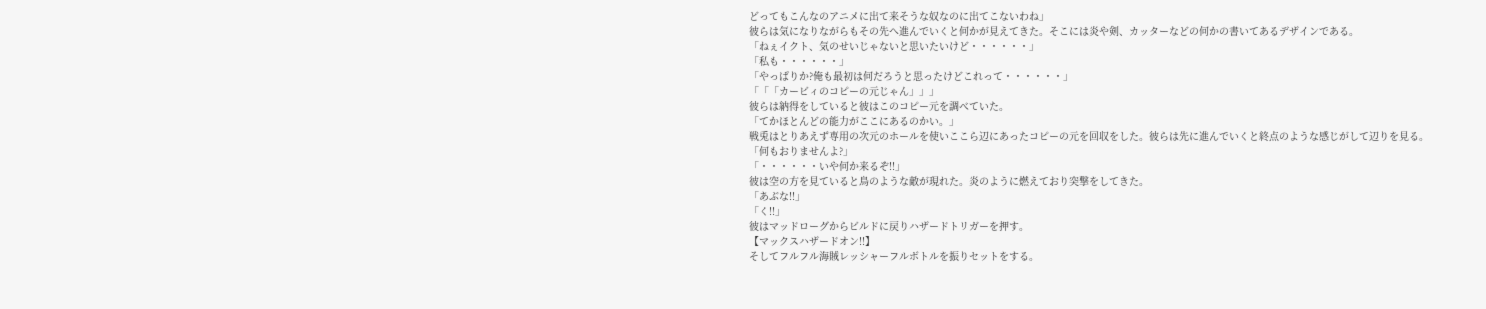どってもこんなのアニメに出て来そうな奴なのに出てこないわね」
彼らは気になりながらもその先へ進んでいくと何かが見えてきた。そこには炎や剣、カッターなどの何かの書いてあるデザインである。
「ねぇイクト、気のせいじゃないと思いたいけど・・・・・・」
「私も・・・・・・」
「やっぱりか?俺も最初は何だろうと思ったけどこれって・・・・・・」
「「「カービィのコピーの元じゃん」」」
彼らは納得をしていると彼はこのコピー元を調べていた。
「てかほとんどの能力がここにあるのかい。」
戦兎はとりあえず専用の次元のホールを使いここら辺にあったコピーの元を回収をした。彼らは先に進んでいくと終点のような感じがして辺りを見る。
「何もおりませんよ?」
「・・・・・・いや何か来るぞ!!」
彼は空の方を見ていると鳥のような敵が現れた。炎のように燃えており突撃をしてきた。
「あぶな!!」
「く!!」
彼はマッドローグからビルドに戻りハザードトリガーを押す。
【マックスハザードオン!!】
そしてフルフル海賊レッシャーフルボトルを振りセットをする。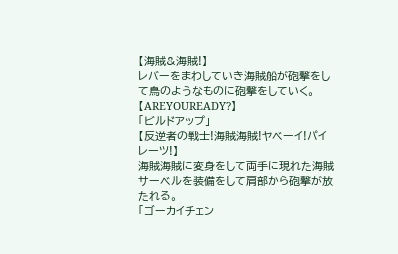【海賊&海賊!】
レバーをまわしていき海賊船が砲撃をして鳥のようなものに砲撃をしていく。
【AREYOUREADY?】
「ビルドアップ」
【反逆者の戦士!海賊海賊!ヤベーイ!パイレーツ!】
海賊海賊に変身をして両手に現れた海賊サーベルを装備をして肩部から砲撃が放たれる。
「ゴーカイチェン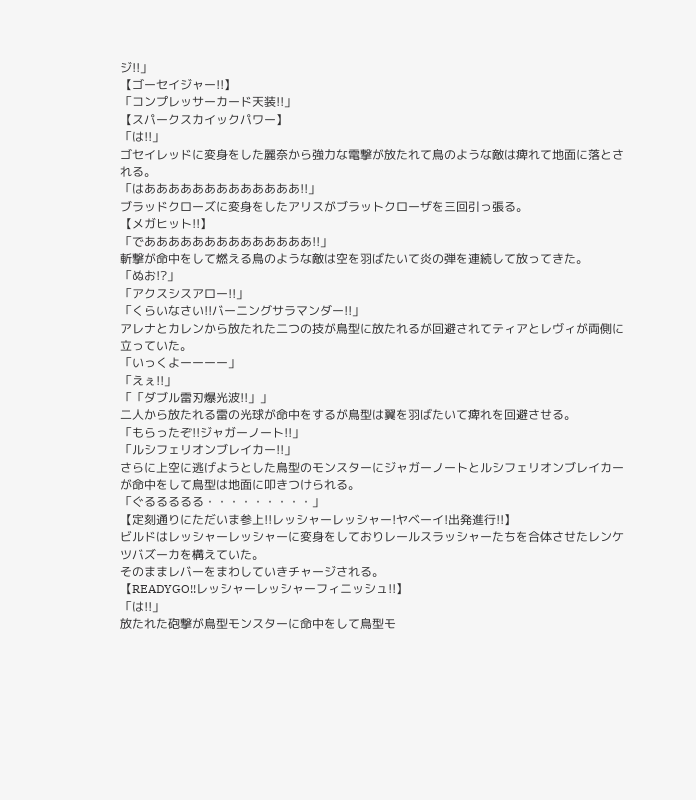ジ!!」
【ゴーセイジャー!!】
「コンプレッサーカード天装!!」
【スパークスカイックパワー】
「は!!」
ゴセイレッドに変身をした麗奈から強力な電撃が放たれて鳥のような敵は痺れて地面に落とされる。
「はあああああああああああああ!!」
ブラッドクローズに変身をしたアリスがブラットクローザを三回引っ張る。
【メガヒット!!】
「でああああああああああああああ!!」
斬撃が命中をして燃える鳥のような敵は空を羽ばたいて炎の弾を連続して放ってきた。
「ぬお!?」
「アクスシスアロー!!」
「くらいなさい!!バーニングサラマンダー!!」
アレナとカレンから放たれた二つの技が鳥型に放たれるが回避されてティアとレヴィが両側に立っていた。
「いっくよーーーー」
「えぇ!!」
「「ダブル雷刃爆光波!!」」
二人から放たれる雷の光球が命中をするが鳥型は翼を羽ばたいて痺れを回避させる。
「もらったぞ!!ジャガーノート!!」
「ルシフェリオンブレイカー!!」
さらに上空に逃げようとした鳥型のモンスターにジャガーノートとルシフェリオンブレイカーが命中をして鳥型は地面に叩きつけられる。
「ぐるるるるる・・・・・・・・・」
【定刻通りにただいま参上!!レッシャーレッシャー!ヤベーイ!出発進行!!】
ビルドはレッシャーレッシャーに変身をしておりレールスラッシャーたちを合体させたレンケツバズーカを構えていた。
そのままレバーをまわしていきチャージされる。
【READYGO!!レッシャーレッシャーフィニッシュ!!】
「は!!」
放たれた砲撃が鳥型モンスターに命中をして鳥型モ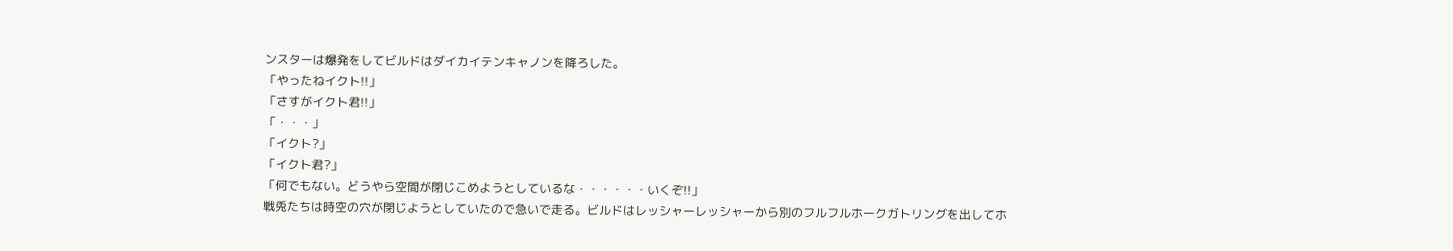ンスターは爆発をしてビルドはダイカイテンキャノンを降ろした。
「やったねイクト!!」
「さすがイクト君!!」
「・・・」
「イクト?」
「イクト君?」
「何でもない。どうやら空間が閉じこめようとしているな・・・・・・いくぞ!!」
戦兎たちは時空の穴が閉じようとしていたので急いで走る。ビルドはレッシャーレッシャーから別のフルフルホークガトリングを出してホ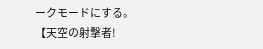ークモードにする。
【天空の射撃者!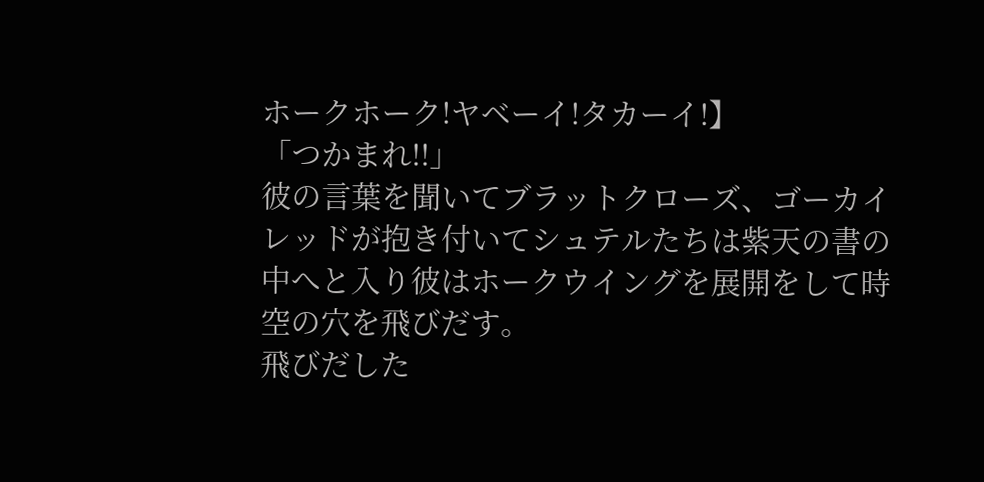ホークホーク!ヤベーイ!タカーイ!】
「つかまれ!!」
彼の言葉を聞いてブラットクローズ、ゴーカイレッドが抱き付いてシュテルたちは紫天の書の中へと入り彼はホークウイングを展開をして時空の穴を飛びだす。
飛びだした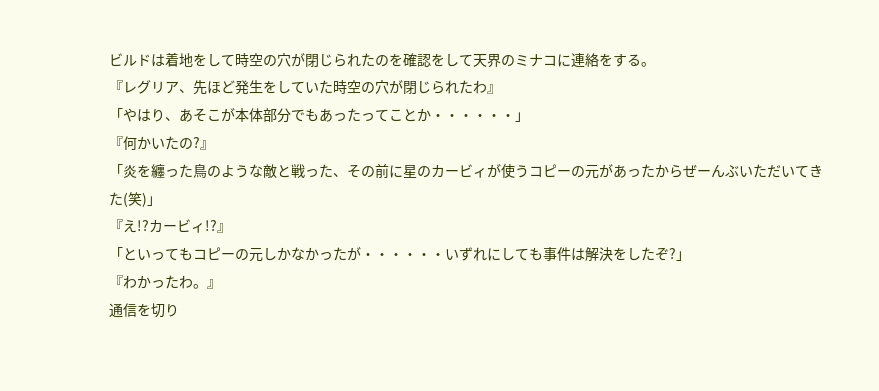ビルドは着地をして時空の穴が閉じられたのを確認をして天界のミナコに連絡をする。
『レグリア、先ほど発生をしていた時空の穴が閉じられたわ』
「やはり、あそこが本体部分でもあったってことか・・・・・・」
『何かいたの?』
「炎を纏った鳥のような敵と戦った、その前に星のカービィが使うコピーの元があったからぜーんぶいただいてきた(笑)」
『え!?カービィ!?』
「といってもコピーの元しかなかったが・・・・・・いずれにしても事件は解決をしたぞ?」
『わかったわ。』
通信を切り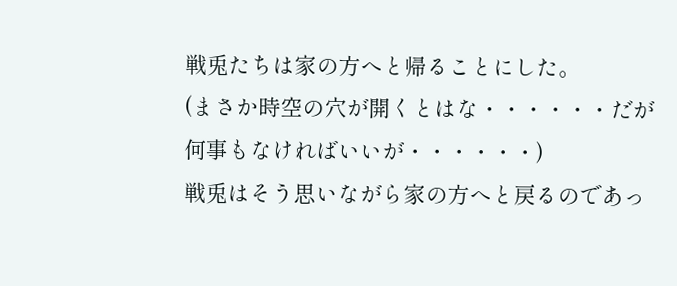戦兎たちは家の方へと帰ることにした。
(まさか時空の穴が開くとはな・・・・・・だが何事もなければいいが・・・・・・)
戦兎はそう思いながら家の方へと戻るのであっ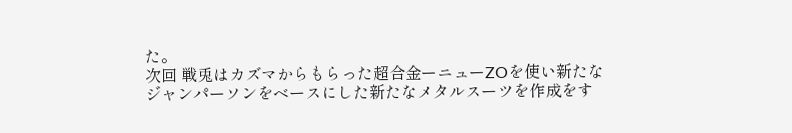た。
次回 戦兎はカズマからもらった超合金ーニューZOを使い新たなジャンパーソンをベースにした新たなメタルスーツを作成をす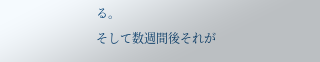る。
そして数週間後それが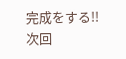完成をする!!
次回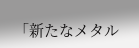「新たなメタル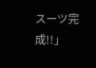スーツ完成!!」